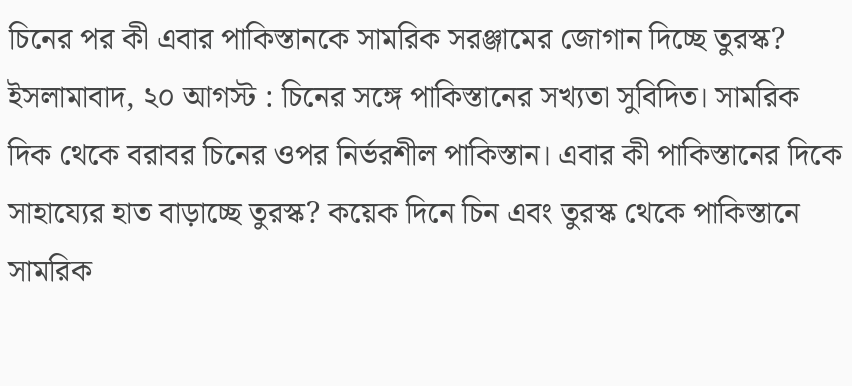চিনের পর কী এবার পাকিস্তানকে সামরিক সরঞ্জামের জোগান দিচ্ছে তুরস্ক?
ইসলামাবাদ, ২০ আগস্ট : চিনের সঙ্গে পাকিস্তানের সখ্যতা সুবিদিত। সামরিক দিক থেকে বরাবর চিনের ওপর নির্ভরশীল পাকিস্তান। এবার কী পাকিস্তানের দিকে সাহায্যের হাত বাড়াচ্ছে তুরস্ক? কয়েক দিনে চিন এবং তুরস্ক থেকে পাকিস্তানে সামরিক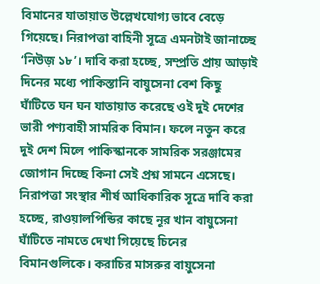বিমানের যাতায়াত উল্লেখযোগ্য ভাবে বেড়ে গিয়েছে। নিরাপত্তা বাহিনী সূত্রে এমনটাই জানাচ্ছে ‘নিউজ় ১৮’। দাবি করা হচ্ছে, সম্প্রতি প্রায় আড়াই দিনের মধ্যে পাকিস্তানি বায়ুসেনা বেশ কিছু ঘাঁটিতে ঘন ঘন যাতায়াত করেছে ওই দুই দেশের ভারী পণ্যবাহী সামরিক বিমান। ফলে নতুন করে দুই দেশ মিলে পাকিস্কানকে সামরিক সরঞ্জামের জোগান দিচ্ছে কিনা সেই প্রশ্ন সামনে এসেছে।
নিরাপত্তা সংস্থার শীর্ষ আধিকারিক সূত্রে দাবি করা হচ্ছে, রাওয়ালপিন্ডির কাছে নূর খান বায়ুসেনা ঘাঁটিতে নামতে দেখা গিয়েছে চিনের বিমানগুলিকে। করাচির মাসরুর বায়ুসেনা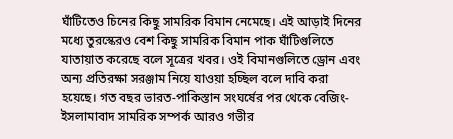ঘাঁটিতেও চিনের কিছু সামরিক বিমান নেমেছে। এই আড়াই দিনের মধ্যে তুরস্কেরও বেশ কিছু সামরিক বিমান পাক ঘাঁটিগুলিতে যাতায়াত করেছে বলে সূত্রের খবর। ওই বিমানগুলিতে ড্রোন এবং অন্য প্রতিরক্ষা সরঞ্জাম নিয়ে যাওয়া হচ্ছিল বলে দাবি করা হয়েছে। গত বছর ভারত-পাকিস্তান সংঘর্ষের পর থেকে বেজিং-ইসলামাবাদ সামরিক সম্পর্ক আরও গভীর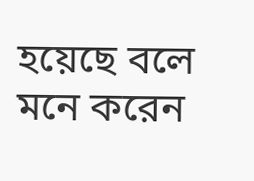হয়েছে বলে মনে করেন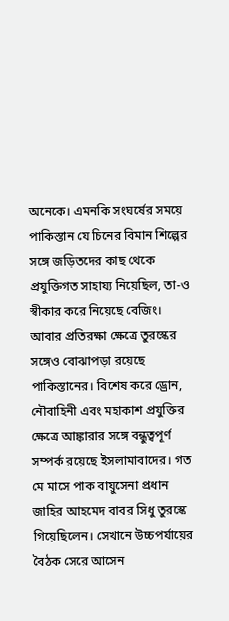অনেকে। এমনকি সংঘর্ষের সময়ে পাকিস্তান যে চিনের বিমান শিল্পের সঙ্গে জড়িতদের কাছ থেকে প্রযুক্তিগত সাহায্য নিয়েছিল, তা-ও স্বীকার করে নিয়েছে বেজিং।
আবার প্রতিরক্ষা ক্ষেত্রে তুরস্কের সঙ্গেও বোঝাপড়া রয়েছে পাকিস্তানের। বিশেষ করে ড্রোন, নৌবাহিনী এবং মহাকাশ প্রযুক্তির ক্ষেত্রে আঙ্কারার সঙ্গে বন্ধুত্বপূর্ণ সম্পর্ক রয়েছে ইসলামাবাদের। গত মে মাসে পাক বায়ুসেনা প্রধান জাহির আহমেদ বাবর সিধু তুরস্কে গিয়েছিলেন। সেখানে উচ্চপর্যায়ের বৈঠক সেরে আসেন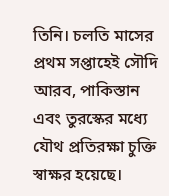তিনি। চলতি মাসের প্রথম সপ্তাহেই সৌদি আরব, পাকিস্তান এবং তুরস্কের মধ্যে যৌথ প্রতিরক্ষা চুক্তি স্বাক্ষর হয়েছে।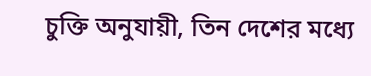চুক্তি অনুযায়ী, তিন দেশের মধ্যে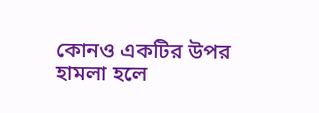কোনও একটির উপর হামলা হলে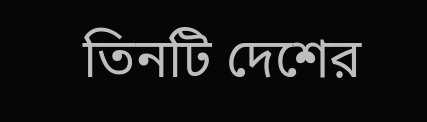তিনটি দেশের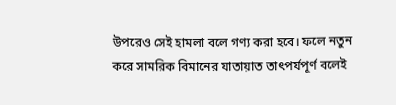উপরেও সেই হামলা বলে গণ্য করা হবে। ফলে নতুন করে সামরিক বিমানের যাতায়াত তাৎপর্যপূর্ণ বলেই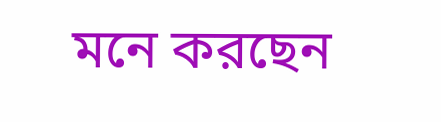মনে করছেন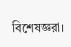বিশেষজ্ঞরা।